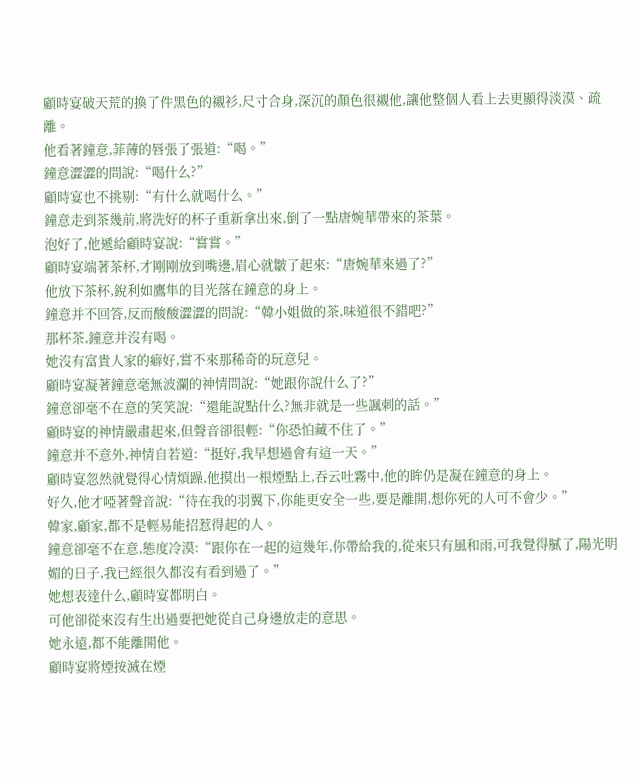顧時宴破天荒的換了件黑色的襯衫,尺寸合身,深沉的顏色很襯他,讓他整個人看上去更顯得淡漠、疏離。
他看著鐘意,菲薄的唇張了張道:“喝。”
鐘意澀澀的問說:“喝什么?”
顧時宴也不挑剔:“有什么就喝什么。”
鐘意走到茶幾前,將洗好的杯子重新拿出來,倒了一點唐婉華帶來的茶葉。
泡好了,他遞給顧時宴說:“嘗嘗。”
顧時宴端著茶杯,才剛剛放到嘴邊,眉心就皺了起來:“唐婉華來過了?”
他放下茶杯,銳利如鷹隼的目光落在鐘意的身上。
鐘意并不回答,反而酸酸澀澀的問說:“韓小姐做的茶,味道很不錯吧?”
那杯茶,鐘意并沒有喝。
她沒有富貴人家的癖好,嘗不來那稀奇的玩意兒。
顧時宴凝著鐘意毫無波瀾的神情問說:“她跟你說什么了?”
鐘意卻毫不在意的笑笑說:“還能說點什么?無非就是一些諷刺的話。”
顧時宴的神情嚴肅起來,但聲音卻很輕:“你恐怕藏不住了。”
鐘意并不意外,神情自若道:“挺好,我早想過會有這一天。”
顧時宴忽然就覺得心情煩躁,他摸出一根煙點上,吞云吐霧中,他的眸仍是凝在鐘意的身上。
好久,他才啞著聲音說:“待在我的羽翼下,你能更安全一些,要是離開,想你死的人可不會少。”
韓家,顧家,都不是輕易能招惹得起的人。
鐘意卻毫不在意,態度冷漠:“跟你在一起的這幾年,你帶給我的,從來只有風和雨,可我覺得膩了,陽光明媚的日子,我已經很久都沒有看到過了。”
她想表達什么,顧時宴都明白。
可他卻從來沒有生出過要把她從自己身邊放走的意思。
她永遠,都不能離開他。
顧時宴將煙按滅在煙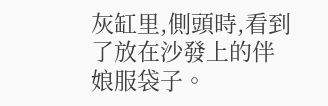灰缸里,側頭時,看到了放在沙發上的伴娘服袋子。